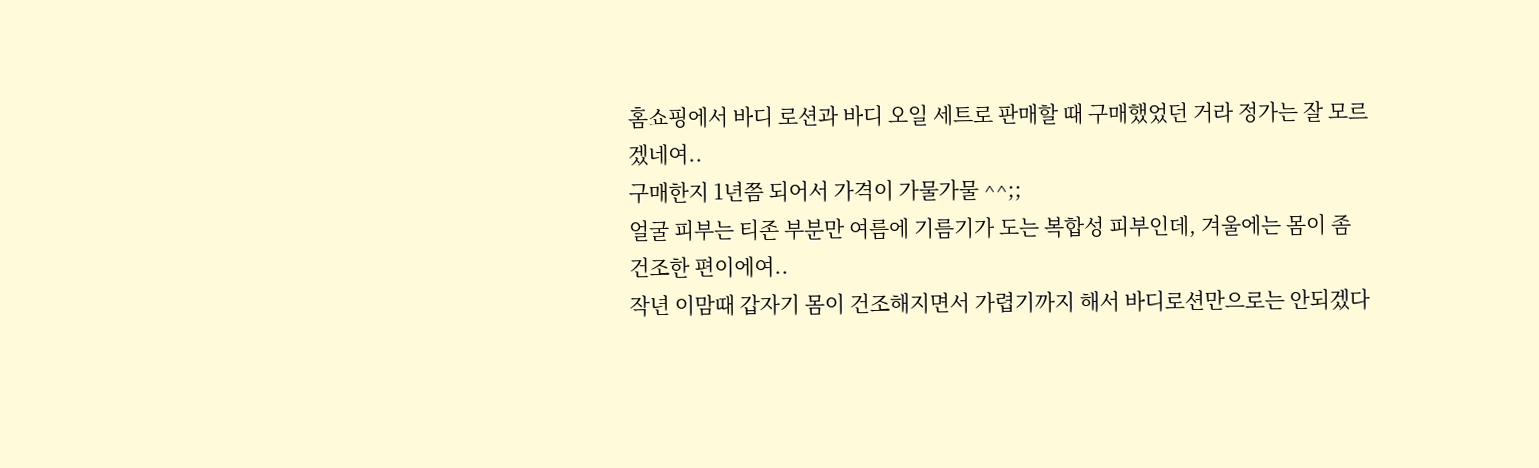홈쇼핑에서 바디 로션과 바디 오일 세트로 판매할 때 구매했었던 거라 정가는 잘 모르겠네여..
구매한지 1년쯤 되어서 가격이 가물가물 ^^;;
얼굴 피부는 티존 부분만 여름에 기름기가 도는 복합성 피부인데, 겨울에는 몸이 좀 건조한 편이에여..
작년 이맘때 갑자기 몸이 건조해지면서 가렵기까지 해서 바디로션만으로는 안되겠다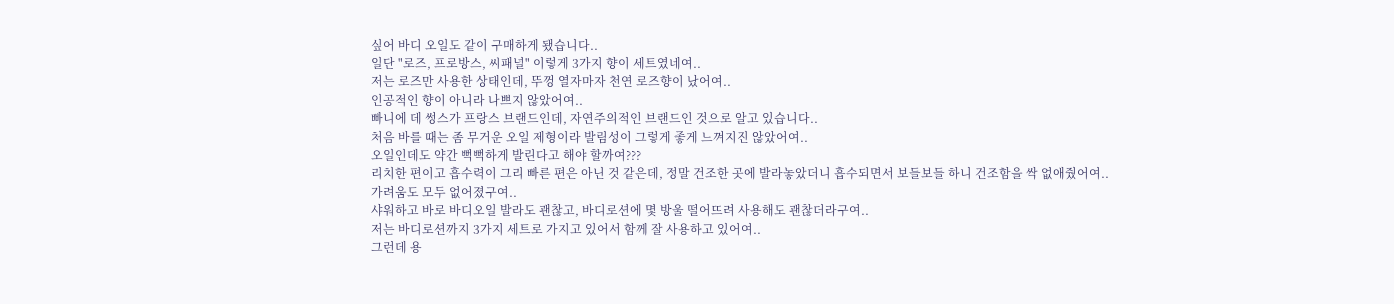싶어 바디 오일도 같이 구매하게 됐습니다..
일단 "로즈, 프로방스, 씨패널" 이렇게 3가지 향이 세트였네여..
저는 로즈만 사용한 상태인데, 뚜껑 열자마자 천연 로즈향이 났어여..
인공적인 향이 아니라 나쁘지 않았어여..
빠니에 데 썽스가 프랑스 브랜드인데, 자연주의적인 브랜드인 것으로 알고 있습니다..
처음 바를 때는 좀 무거운 오일 제형이라 발림성이 그렇게 좋게 느껴지진 않았어여..
오일인데도 약간 뻑뻑하게 발린다고 해야 할까여???
리치한 편이고 흡수력이 그리 빠른 편은 아닌 것 같은데, 정말 건조한 곳에 발라놓았더니 흡수되면서 보들보들 하니 건조함을 싹 없애줬어여..
가려움도 모두 없어졌구여..
샤워하고 바로 바디오일 발라도 괜찮고, 바디로션에 몇 방울 떨어뜨려 사용해도 괜찮더라구여..
저는 바디로션까지 3가지 세트로 가지고 있어서 함께 잘 사용하고 있어여..
그런데 용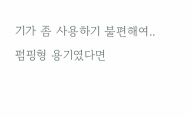기가 좀 사용하기 불편해여..
펌핑형 용기였다면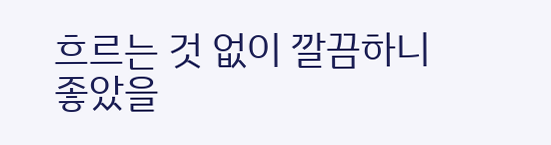흐르는 것 없이 깔끔하니 좋았을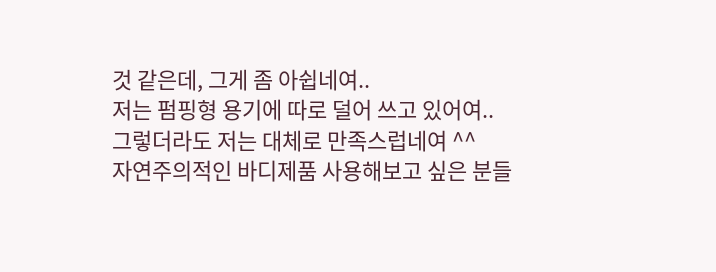것 같은데, 그게 좀 아쉽네여..
저는 펌핑형 용기에 따로 덜어 쓰고 있어여..
그렇더라도 저는 대체로 만족스럽네여 ^^
자연주의적인 바디제품 사용해보고 싶은 분들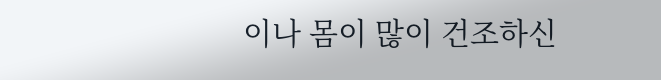이나 몸이 많이 건조하신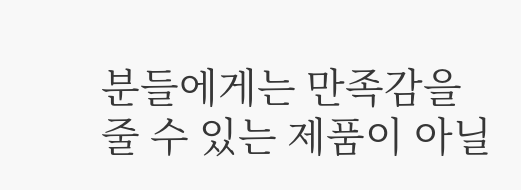분들에게는 만족감을 줄 수 있는 제품이 아닐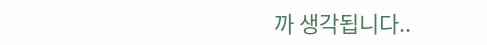까 생각됩니다..